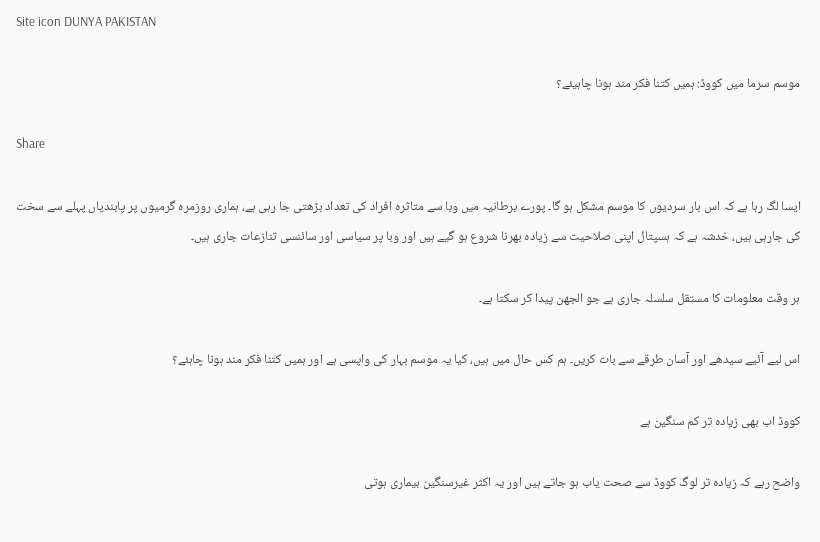Site icon DUNYA PAKISTAN

موسم سرما میں کووڈ: ہمیں کتنا فکر مند ہونا چاہیئے؟

Share

ایسا لگ رہا ہے کہ اس بار سردیوں کا موسم مشکل ہو گا۔ پورے برطانیہ میں وبا سے متاثرہ افراد کی تعداد بڑھتی جا رہی ہے، ہماری روزمرہ گرمیوں پر پابندیاں پہلے سے سخت کی جارہی ہیں، خدشہ ہے کہ ہسپتال اپنی صلاحیت سے زیادہ بھرنا شروع ہو گیے ہیں اور وبا پر سیاسی اور سائنسی تنازعات جاری ہیں۔

ہر وقت معلومات کا مستقل سلسلہ جاری ہے جو الجھن پیدا کر سکتا ہے۔

اس لیے آئیے سیدھے اور آسان طرقے سے بات کریں۔ ہم کس حال میں ہیں، کیا یہ موسم بہار کی واپسی ہے اور ہمیں کتنا فکر مند ہونا چاہئے؟

کووڈ اب بھی زیادہ تر کم سنگین ہے

واضح رہے کہ زیادہ تر لوگ کووڈ سے صحت یاب ہو جاتے ہیں اور یہ اکثر غیرسنگین بیماری ہوتی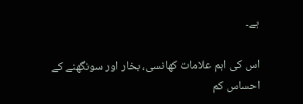ہے۔

اس کی اہم علامات کھانسی، بخار اور سونگھنے کے احساس کم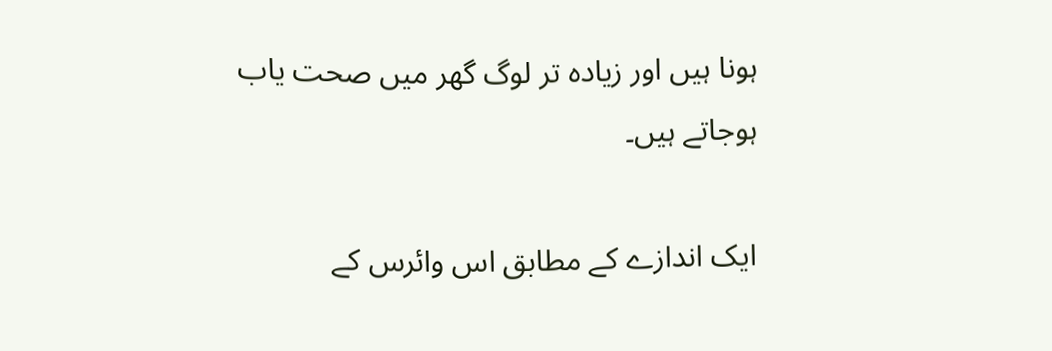ہونا ہیں اور زیادہ تر لوگ گھر میں صحت یاب ہوجاتے ہیں۔

ایک اندازے کے مطابق اس وائرس کے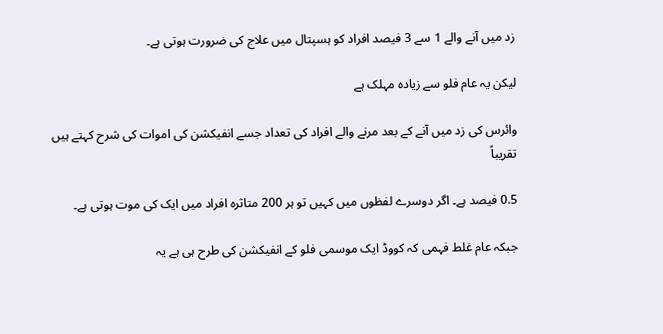زد میں آنے والے 1 سے 3 فیصد افراد کو ہسپتال میں علاج کی ضرورت ہوتی ہے۔

لیکن یہ عام فلو سے زیادہ مہلک ہے

وائرس کی زد میں آنے کے بعد مرنے والے افراد کی تعداد جسے انفیکشن کی اموات کی شرح کہتے ہیں تقریباً

0.5 فیصد ہے۔ اگر دوسرے لفظوں میں کہیں تو ہر 200 متاثرہ افراد میں ایک کی موت ہوتی ہے۔

جبکہ عام غلط فہمی کہ کووڈ ایک موسمی فلو کے انفیکشن کی طرح ہی ہے یہ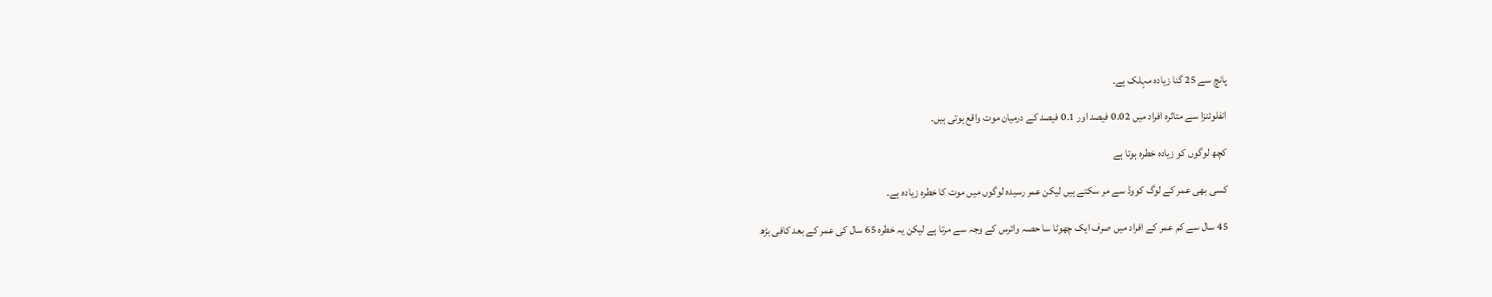پانچ سے 25 گنا زیادہ مہلک ہے۔

انفلوئنزا سے متاثرہ افراد میں 0.02 فیصد اور 0.1 فیصد کے درمیان موت واقع ہوتی ہیں۔

کچھ لوگوں کو زیادہ خطرہ ہوتا ہے

کسی بھی عمر کے لوگ کووڈ سے مر سکتے ہیں لیکن عمر رسیدہ لوگوں میں موت کا خطرہ زیادہ ہے۔

45 سال سے کم عمر کے افراد میں صرف ایک چھوٹا سا حصہ وائرس کے وجہ سے مرتا ہے لیکن یہ خطرہ 65 سال کی عمر کے بعد کافی بڑھ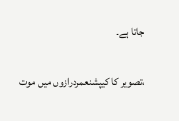جاتا ہے۔

،تصویر کا کیپشنعمردرازوں میں موت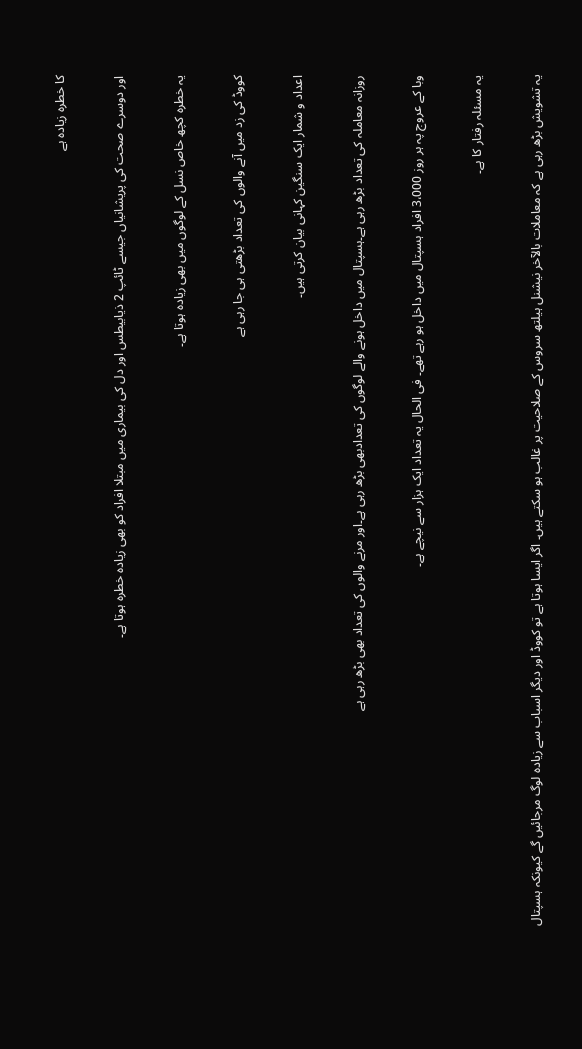کا خطرہ زیادہ ہے

اور دوسرے صحت کی پریشانیاں جیسے ٹائپ 2 ذیابیطس اور دل کی بیماری میں مبتلا افراد کو بھی زیادہ خطرہ ہوتا ہے۔

یہ خطرہ کچھ خاص نسل کے لوگوں میں بھی زیادہ ہوتا ہے۔

کووڈ کی زد میں آنے والوں کی تعداد بڑھتی ہی جا رہی ہے

اعداد و شمار ایک سنگین کہانی بیان کرتی ہیں۔

روزانہ معاملہ کی تعداد بڑھ رہی ہے۔ہسپتال میں داخل ہونے والے لوگوں کی تعدادبھی بڑھ رہی ہے۔اور مرنے والوں کی تعداد بھی بڑھ رہی ہے

وبا کے عروج پہ ہر روز 3،000 افراد ہسپتال میں داخل ہو رہے تھے۔ فی الحال یہ تعداد ایک ہزار سے نیچے ہے۔

یہ مسئلہ رفتار کا ہے۔

یہ تشویش بڑھ رہی ہے کہ معاملات بالآخر نیشنل ہیلتھ سروس کے صلاحیت پر غالب ہو سکتے ہیں۔ اگر ایسا ہوتا ہے تو کووڈ اور دیگر اسباب سے زیادہ لوگ مرجائیں گے کیونکہ ہسپتال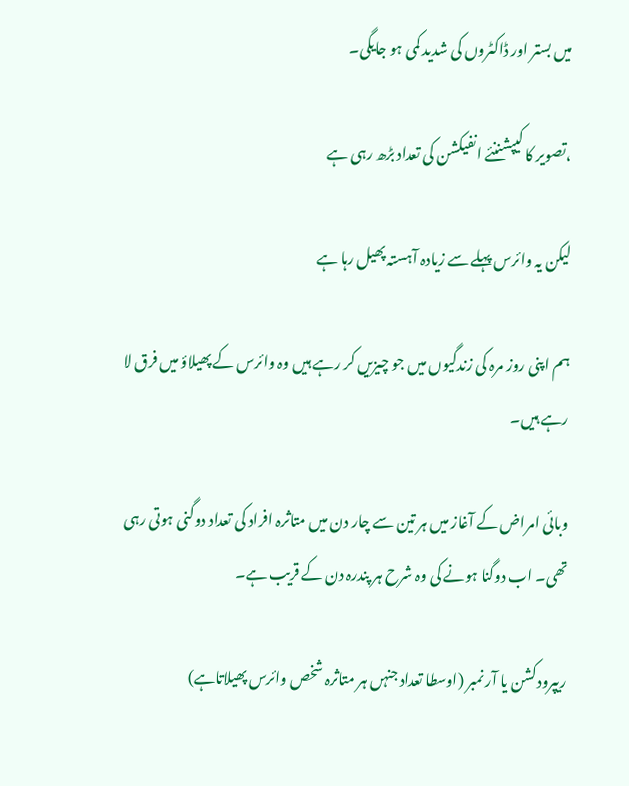میں بستر اور ڈاکٹروں کی شدید کمی ہو جایگی۔

،تصویر کا کیپشننئے انفیکشن کی تعداد بڑھ رہی ہے

لیکن یہ وائرس پہلے سے زیادہ آہستہ پھیل رہا ہے

ہم اپنی روز مرہ کی زندگیوں میں جو چیزیں کر رہے ہیں وہ وائرس کے پھیلاؤ میں فرق لا رہے ہیں۔

وبائی امراض کے آغاز میں ہر تین سے چار دن میں متاثرہ افراد کی تعداد دوگنی ہوتی رہی تھی۔ اب دوگنا ہونے کی وہ شرح ہر پندرہ دن کے قریب ہے۔

ریپرودکشن یا آر نمبر (اوسطا تعداد جنہں ہر متاثرہ شخص وائرس پھیلاتاہے)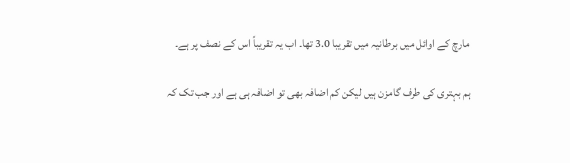مارچ کے اوائل میں برطانیہ میں تقریبا 3.0 تھا۔ اب یہ تقریباً اس کے نصف پر ہے۔

ہم بہتری کی طرف گامزن ہیں لیکن کم اضافہ بھی تو اضافہ ہی ہے اور جب تک کہ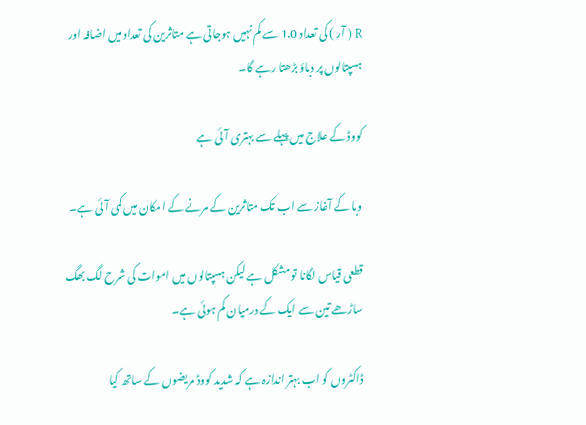R ( آر ) کی تعداد 1.0 سے کم نہیں ہوجاتی ہے متاثرین کی تعداد میں اضافہ اور ہسپتالوں پر دباؤ بڑھتا رہے گا۔

کووڈ کے علاج میں پہلے سے بہتری آئی ہے

وبا کے آغاز سے اب تک متاثرین کے مرنے کے امکان میں کمی آئی ہے۔

قطعی قیاس لگانا تو مشکل ہے لیکن ہسپتالوں میں اموات کی شرح لگ بھگ ساڑھے تین سے ایک کے درمیان کم ہوئی ہے۔

ڈاکٹروں کو اب بہتر اندازہ ہے کہ شدید کووڈ مریضوں کے ساتھ کیا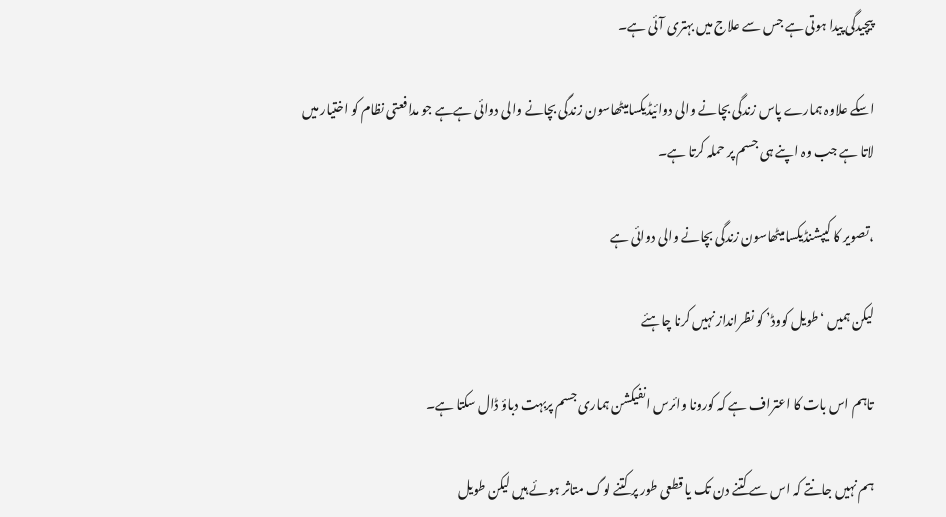پیچیدگی پیدا ہوتی ہے جس سے علاج میں بہتری آئی ہے۔

اسکے علاوہ ہمارے پاس زندگی بچانے والی دوائیڈیکسامیٹھاسون زندگی بچانے والی دوائی ہےہے جو مدافعتی نظام کو اختیار میں لاتا ہے جب وہ اپنے ہی جسم پر حملہ کرتا ہے۔

،تصویر کا کیپشنڈیکسامیٹھاسون زندگی بچانے والی دوائی ہے

لیکن ہمیں ‘طویل کووڈ’ کو نظرانداز نہیں کرنا چاہئے

تاہم اس بات کا اعتراف ہے کہ کورونا وائرس انفیکشن ہماری جسم پربہت دباؤ ڈال سکتا ہے۔

ہم نہیں جانتے کہ اس سے کتنے دن تک یا قطعی طور پر کتنے لوگ متاثر ہوئے ہیں لیکن طویل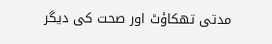مدتی تھکاؤٹ اور صحت کی دیگر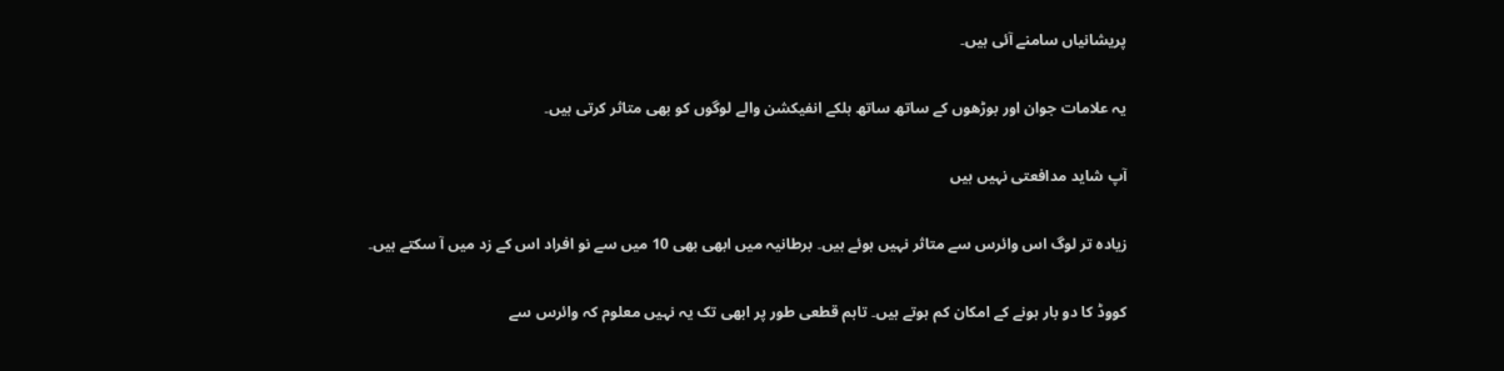پریشانیاں سامنے آئی ہیں۔

یہ علامات جوان اور بوڑھوں کے ساتھ ساتھ ہلکے انفیکشن والے لوگوں کو بھی متاثر کرتی ہیں۔

آپ شاید مدافعتی نہیں ہیں

زیادہ تر لوگ اس وائرس سے متاثر نہیں ہوئے ہیں۔ برطانیہ میں ابھی بھی 10 میں سے نو افراد اس کے زد میں آ سکتے ہیں۔

کووڈ کا دو بار ہونے کے امکان کم ہوتے ہیں۔ تاہم قطعی طور پر ابھی تک یہ نہیں معلوم کہ وائرس سے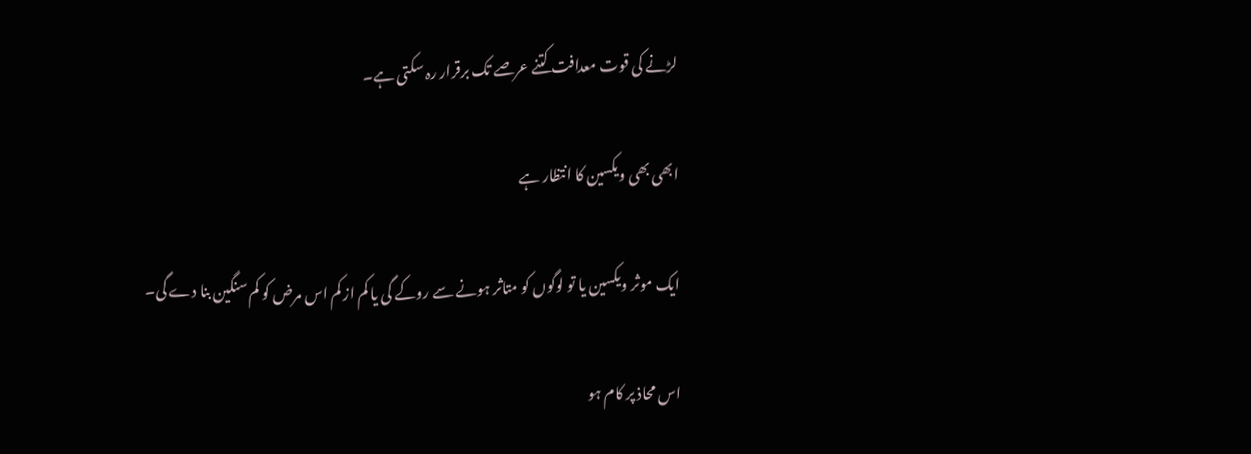لڑنے کی قوت معدافت کتنے عرصے تک برقرار رہ سکتی ہے۔

ابھی بھی ویکسین کا انتظار ہے

ایک موثر ویکسین یا تو لوگوں کو متاثر ہونے سے روکے گی یا کم از کم اس مرض کو کم سنگین بنا دے گی۔

اس محاذ پر کام ہو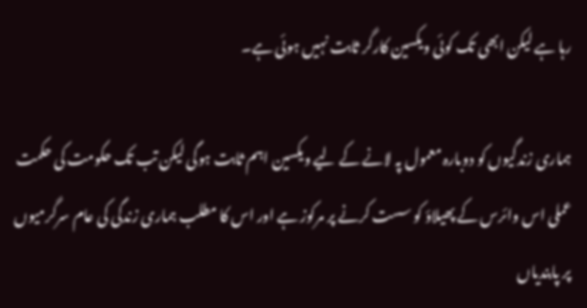رہا ہے لیکن ابھی تک کوئی ویکسین کارگر ثابت نہیں ہوئی ہے۔

ہماری زندگیوں کو دوبارہ معمول پہ لانے کے لیے ویکسین اہم ثابت ہوگی لیکن تب تک حکومت کی حکمت عملی اس وائرس کے پھیلاؤ کو سست کرنے پر مرکوز ہے اور اس کا مطلب ہماری زندگی کی عام سرگرمیوں پر پابندیاں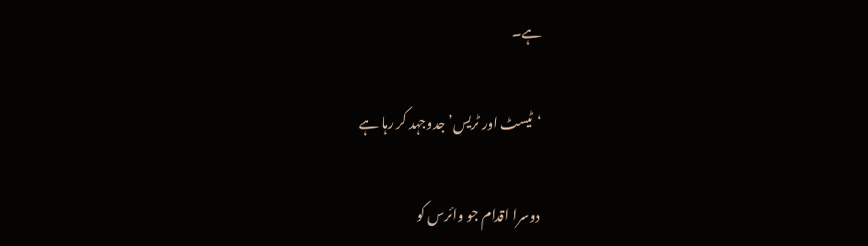ہے۔

‘ٹیسٹ اور ٹریس’ جدوجہد کر رہا ہے

دوسرا اقدام جو وائرس کو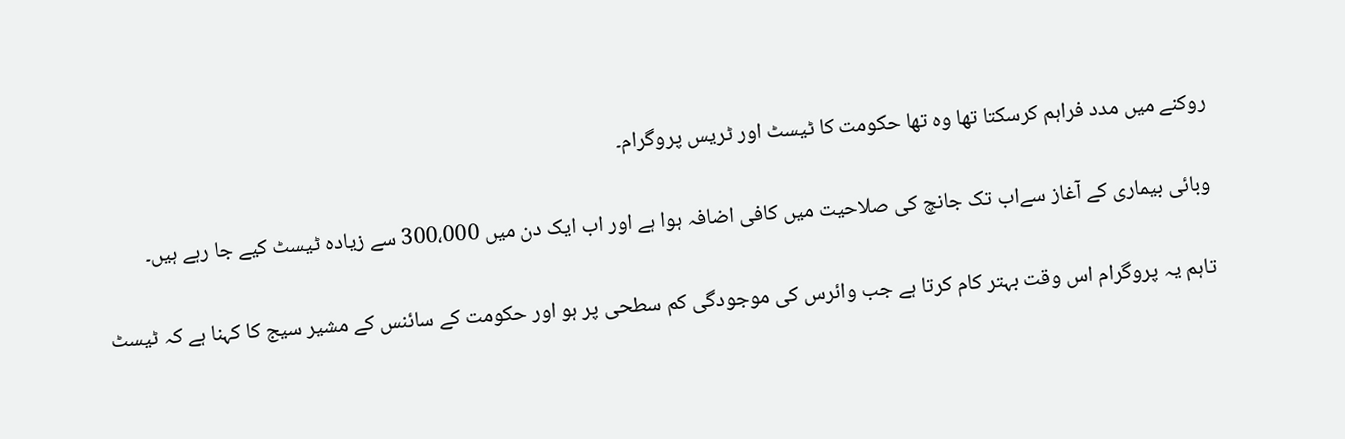روکنے میں مدد فراہم کرسکتا تھا وہ تھا حکومت کا ٹیسٹ اور ٹریس پروگرام۔

وبائی بیماری کے آغاز سےاب تک جانچ کی صلاحیت میں کافی اضافہ ہوا ہے اور اب ایک دن میں 300،000 سے زیادہ ٹیسٹ کیے جا رہے ہیں۔

تاہم یہ پروگرام اس وقت بہتر کام کرتا ہے جب وائرس کی موجودگی کم سطحی پر ہو اور حکومت کے سائنس کے مشیر سیج کا کہنا ہے کہ ٹیسٹ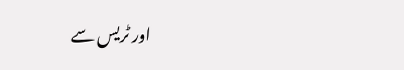اور ٹریس سے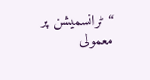“ٹرانسمیشن پر معمولی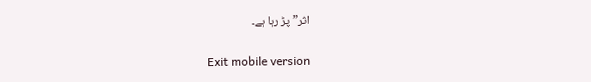اثر” پڑ رہا ہے۔

Exit mobile version